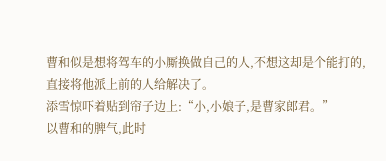曹和似是想将驾车的小厮换做自己的人,不想这却是个能打的,直接将他派上前的人给解决了。
添雪惊吓着贴到帘子边上:“小,小娘子,是曹家郎君。”
以曹和的脾气,此时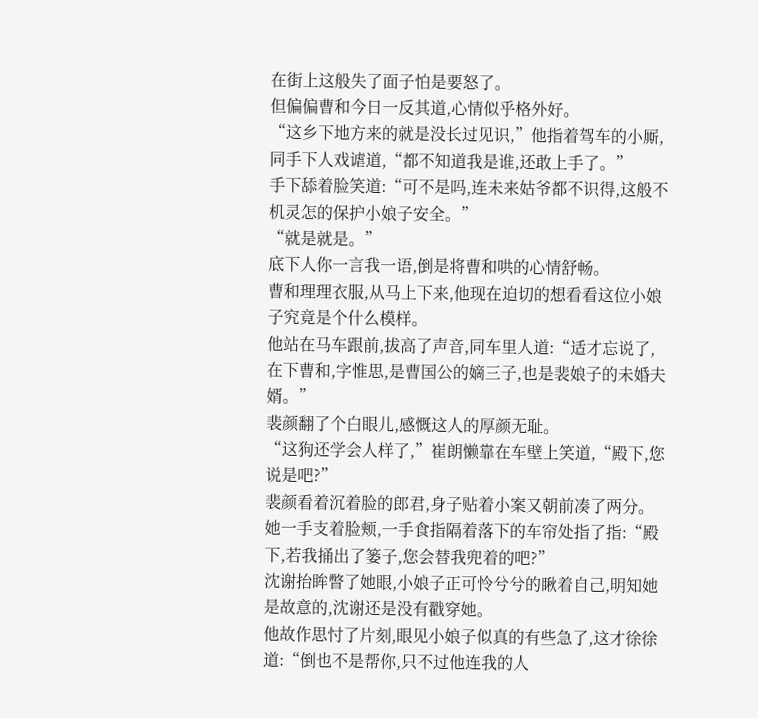在街上这般失了面子怕是要怒了。
但偏偏曹和今日一反其道,心情似乎格外好。
“这乡下地方来的就是没长过见识,”他指着驾车的小厮,同手下人戏谑道,“都不知道我是谁,还敢上手了。”
手下舔着脸笑道:“可不是吗,连未来姑爷都不识得,这般不机灵怎的保护小娘子安全。”
“就是就是。”
底下人你一言我一语,倒是将曹和哄的心情舒畅。
曹和理理衣服,从马上下来,他现在迫切的想看看这位小娘子究竟是个什么模样。
他站在马车跟前,拔高了声音,同车里人道:“适才忘说了,在下曹和,字惟思,是曹国公的嫡三子,也是裴娘子的未婚夫婿。”
裴颜翻了个白眼儿,感慨这人的厚颜无耻。
“这狗还学会人样了,”崔朗懒靠在车壁上笑道,“殿下,您说是吧?”
裴颜看着沉着脸的郎君,身子贴着小案又朝前凑了两分。
她一手支着脸颊,一手食指隔着落下的车帘处指了指:“殿下,若我捅出了篓子,您会替我兜着的吧?”
沈谢抬眸瞥了她眼,小娘子正可怜兮兮的瞅着自己,明知她是故意的,沈谢还是没有戳穿她。
他故作思忖了片刻,眼见小娘子似真的有些急了,这才徐徐道:“倒也不是帮你,只不过他连我的人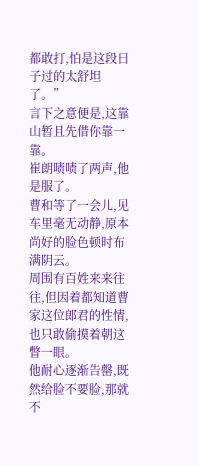都敢打,怕是这段日子过的太舒坦了。”
言下之意便是,这靠山暂且先借你靠一靠。
崔朗啧啧了两声,他是服了。
曹和等了一会儿,见车里毫无动静,原本尚好的脸色顿时布满阴云。
周围有百姓来来往往,但因着都知道曹家这位郎君的性情,也只敢偷摸着朝这瞥一眼。
他耐心逐渐告罄,既然给脸不要脸,那就不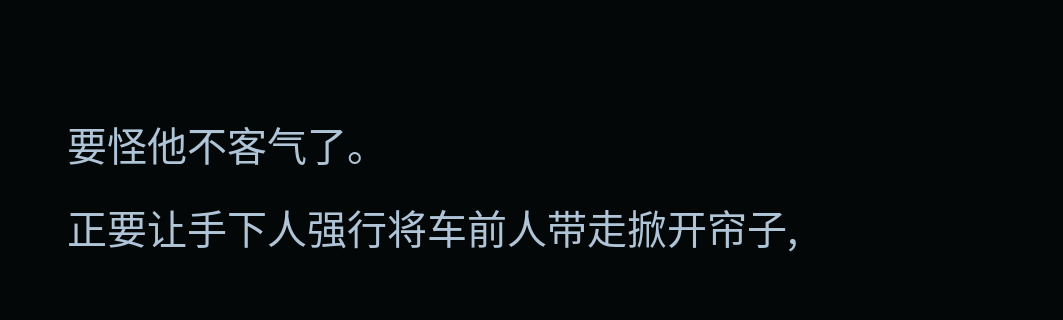要怪他不客气了。
正要让手下人强行将车前人带走掀开帘子,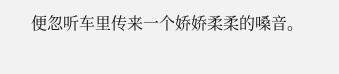便忽听车里传来一个娇娇柔柔的嗓音。